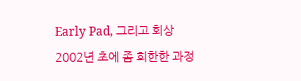Early Pad, 그리고 회상
2002년 초에 좀 희한한 과정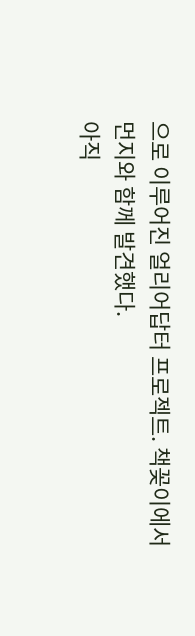으로 이루어진 얼리어답터 프로젝트. 책꽂이에서 먼지와 함께 발견했다.
아직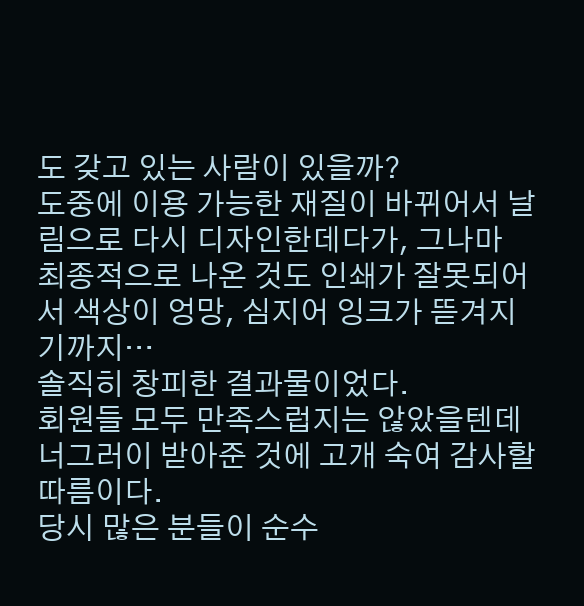도 갖고 있는 사람이 있을까?
도중에 이용 가능한 재질이 바뀌어서 날림으로 다시 디자인한데다가, 그나마 최종적으로 나온 것도 인쇄가 잘못되어서 색상이 엉망, 심지어 잉크가 뜯겨지기까지…
솔직히 창피한 결과물이었다.
회원들 모두 만족스럽지는 않았을텐데 너그러이 받아준 것에 고개 숙여 감사할 따름이다.
당시 많은 분들이 순수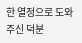한 열정으로 도와주신 덕분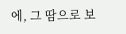에, 그 땀으로 보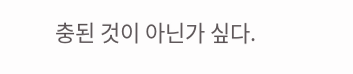충된 것이 아닌가 싶다.